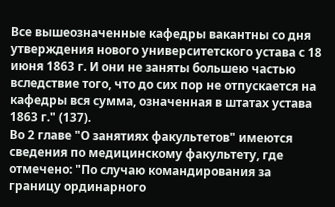Все вышеозначенные кафедры вакантны со дня утверждения нового университетского устава с 18 июня 1863 г. И они не заняты большею частью вследствие того, что до сих пор не отпускается на кафедры вся сумма, означенная в штатах устава 1863 г." (137).
Во 2 главе "О занятиях факультетов" имеются сведения по медицинскому факультету, где отмечено: "По случаю командирования за границу ординарного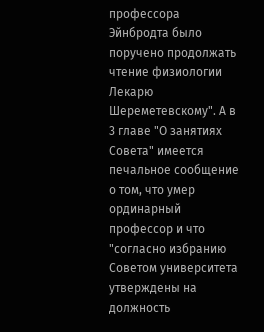профессора Эйнбродта было поручено продолжать чтение физиологии Лекарю Шереметевскому". А в 3 главе "О занятиях Совета" имеется печальное сообщение о том, что умер ординарный профессор и что "согласно избранию Советом университета утверждены на должность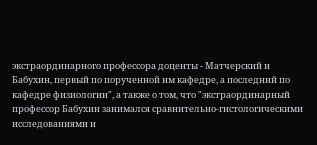экстраординарного профессора доценты - Матчерский и Бабухин, первый по порученной им кафедре, а последний по кафедре физиологии", а также о том, что "экстраординарный профессор Бабухин занимался сравнительно-гистологическими исследованиями и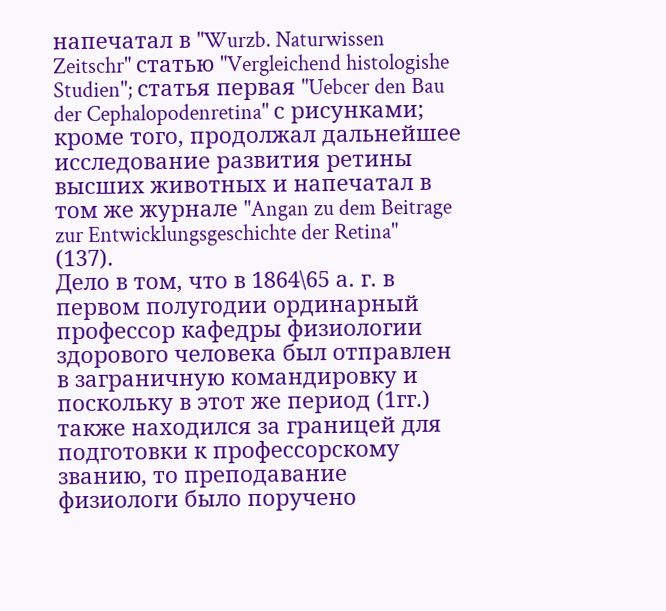напечатал в "Wurzb. Naturwissen Zeitschr" статью "Vergleichend histologishe Studien"; статья первая "Uebcer den Bau der Cephalopodenretina" с рисунками; кроме того, продолжал дальнейшее исследование развития ретины высших животных и напечатал в том же журнале "Angan zu dem Beitrage zur Entwicklungsgeschichte der Retina" (137).
Дело в том, что в 1864\65 а. г. в первом полугодии ординарный профессор кафедры физиологии здорового человека был отправлен в заграничную командировку и поскольку в этот же период (1гг.) также находился за границей для подготовки к профессорскому званию, то преподавание физиологи было поручено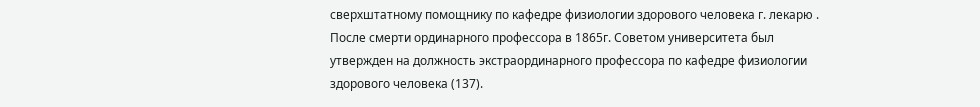сверхштатному помощнику по кафедре физиологии здорового человека г. лекарю . После смерти ординарного профессора в 1865г. Советом университета был утвержден на должность экстраординарного профессора по кафедре физиологии здорового человека (137).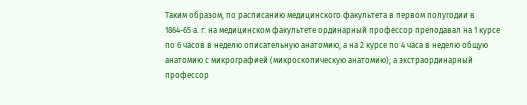Таким образом, по расписанию медицинского факультета в первом полугодии в 1864-65 а. г. на медицинском факультете ординарный профессор преподавал на 1 курсе по 6 часов в неделю описательную анатомию, а на 2 курсе по 4 часа в неделю общую анатомию с микрографией (микроскопическую анатомию); а экстраординарный профессор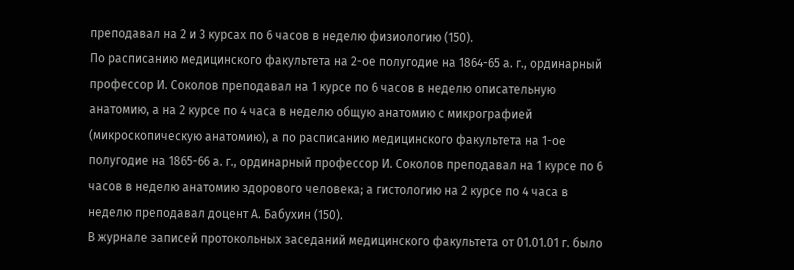преподавал на 2 и 3 курсах по 6 часов в неделю физиологию (150).
По расписанию медицинского факультета на 2-ое полугодие на 1864-65 а. г., ординарный профессор И. Соколов преподавал на 1 курсе по 6 часов в неделю описательную анатомию, а на 2 курсе по 4 часа в неделю общую анатомию с микрографией (микроскопическую анатомию), а по расписанию медицинского факультета на 1-ое полугодие на 1865-66 а. г., ординарный профессор И. Соколов преподавал на 1 курсе по 6 часов в неделю анатомию здорового человека; а гистологию на 2 курсе по 4 часа в неделю преподавал доцент А. Бабухин (150).
В журнале записей протокольных заседаний медицинского факультета от 01.01.01 г. было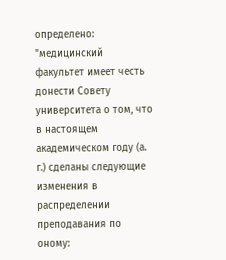определено: "медицинский факультет имеет честь донести Совету университета о том, что в настоящем академическом году (а. г.) сделаны следующие изменения в распределении преподавания по оному: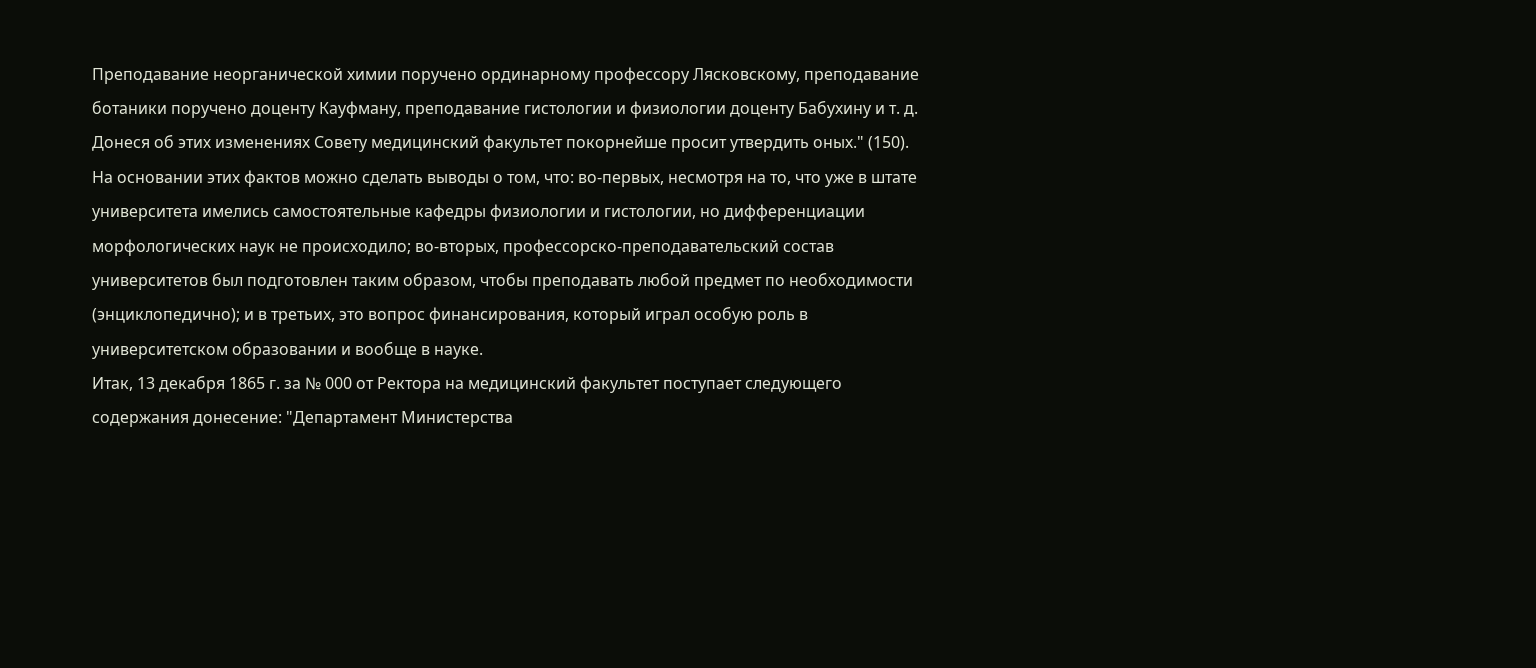Преподавание неорганической химии поручено ординарному профессору Лясковскому, преподавание ботаники поручено доценту Кауфману, преподавание гистологии и физиологии доценту Бабухину и т. д. Донеся об этих изменениях Совету медицинский факультет покорнейше просит утвердить оных." (150).
На основании этих фактов можно сделать выводы о том, что: во-первых, несмотря на то, что уже в штате университета имелись самостоятельные кафедры физиологии и гистологии, но дифференциации морфологических наук не происходило; во-вторых, профессорско-преподавательский состав университетов был подготовлен таким образом, чтобы преподавать любой предмет по необходимости (энциклопедично); и в третьих, это вопрос финансирования, который играл особую роль в университетском образовании и вообще в науке.
Итак, 13 декабря 1865 г. за № 000 от Ректора на медицинский факультет поступает следующего содержания донесение: "Департамент Министерства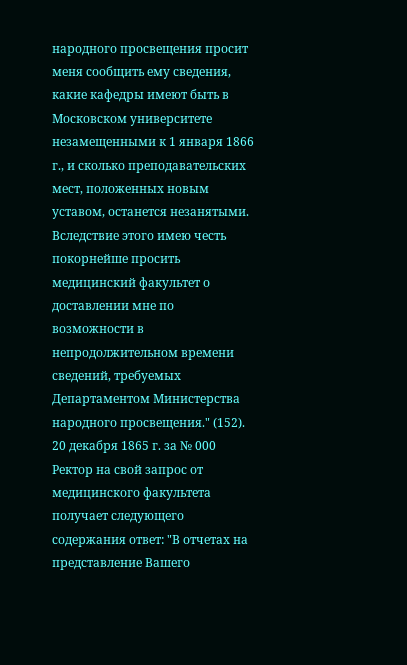народного просвещения просит меня сообщить ему сведения, какие кафедры имеют быть в Московском университете незамещенными к 1 января 1866 г., и сколько преподавательских мест, положенных новым уставом, останется незанятыми. Вследствие этого имею честь покорнейше просить медицинский факультет о доставлении мне по возможности в непродолжительном времени сведений, требуемых Департаментом Министерства народного просвещения." (152).
20 декабря 1865 г. за № 000 Ректор на свой запрос от медицинского факультета получает следующего содержания ответ: "В отчетах на представление Вашего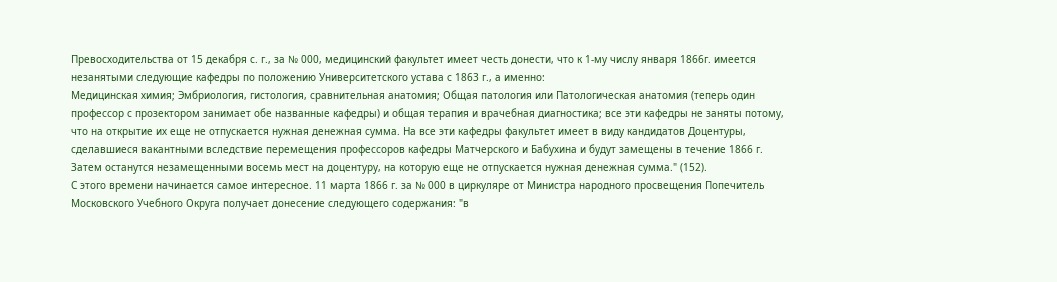Превосходительства от 15 декабря с. г., за № 000, медицинский факультет имеет честь донести, что к 1-му числу января 1866г. имеется незанятыми следующие кафедры по положению Университетского устава с 1863 г., а именно:
Медицинская химия; Эмбриология, гистология, сравнительная анатомия; Общая патология или Патологическая анатомия (теперь один профессор с прозектором занимает обе названные кафедры) и общая терапия и врачебная диагностика; все эти кафедры не заняты потому, что на открытие их еще не отпускается нужная денежная сумма. На все эти кафедры факультет имеет в виду кандидатов Доцентуры, сделавшиеся вакантными вследствие перемещения профессоров кафедры Матчерского и Бабухина и будут замещены в течение 1866 г. Затем останутся незамещенными восемь мест на доцентуру, на которую еще не отпускается нужная денежная сумма." (152).
С этого времени начинается самое интересное. 11 марта 1866 г. за № 000 в циркуляре от Министра народного просвещения Попечитель Московского Учебного Округа получает донесение следующего содержания: "в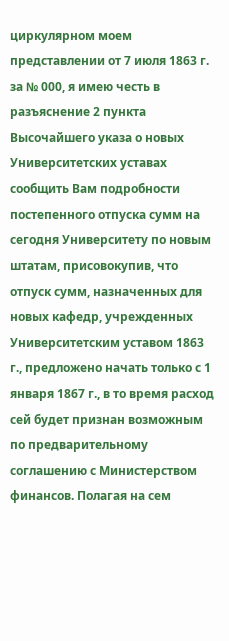циркулярном моем представлении от 7 июля 1863 г. за № 000, я имею честь в разъяснение 2 пункта Высочайшего указа о новых Университетских уставах сообщить Вам подробности постепенного отпуска сумм на сегодня Университету по новым штатам, присовокупив, что отпуск сумм, назначенных для новых кафедр, учрежденных Университетским уставом 1863 г., предложено начать только с 1 января 1867 г., в то время расход сей будет признан возможным по предварительному соглашению с Министерством финансов. Полагая на сем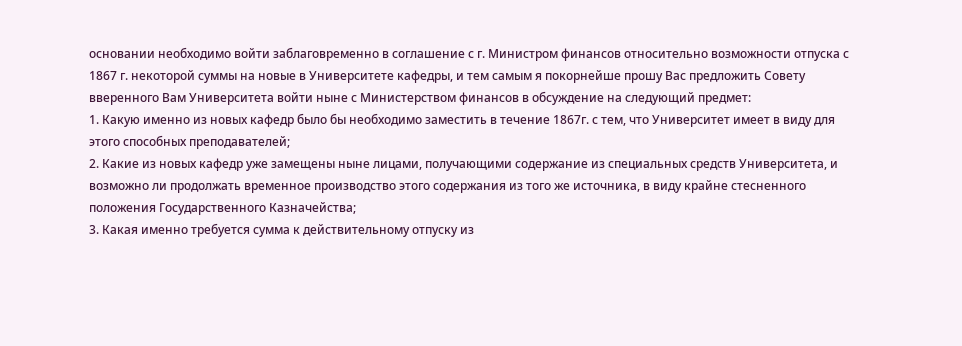основании необходимо войти заблаговременно в соглашение с г. Министром финансов относительно возможности отпуска с 1867 г. некоторой суммы на новые в Университете кафедры, и тем самым я покорнейше прошу Вас предложить Совету вверенного Вам Университета войти ныне с Министерством финансов в обсуждение на следующий предмет:
1. Какую именно из новых кафедр было бы необходимо заместить в течение 1867г. с тем, что Университет имеет в виду для этого способных преподавателей;
2. Какие из новых кафедр уже замещены ныне лицами, получающими содержание из специальных средств Университета, и возможно ли продолжать временное производство этого содержания из того же источника, в виду крайне стесненного положения Государственного Казначейства;
3. Какая именно требуется сумма к действительному отпуску из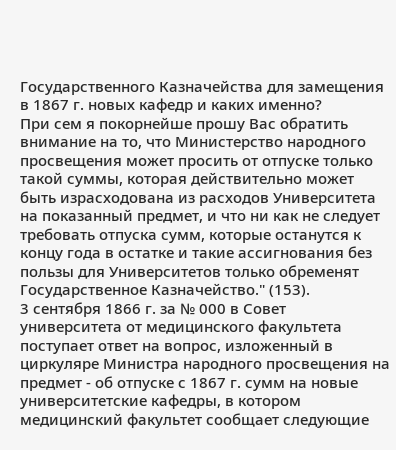Государственного Казначейства для замещения в 1867 г. новых кафедр и каких именно?
При сем я покорнейше прошу Вас обратить внимание на то, что Министерство народного просвещения может просить от отпуске только такой суммы, которая действительно может быть израсходована из расходов Университета на показанный предмет, и что ни как не следует требовать отпуска сумм, которые останутся к концу года в остатке и такие ассигнования без пользы для Университетов только обременят Государственное Казначейство." (153).
3 сентября 1866 г. за № 000 в Совет университета от медицинского факультета поступает ответ на вопрос, изложенный в циркуляре Министра народного просвещения на предмет - об отпуске с 1867 г. сумм на новые университетские кафедры, в котором медицинский факультет сообщает следующие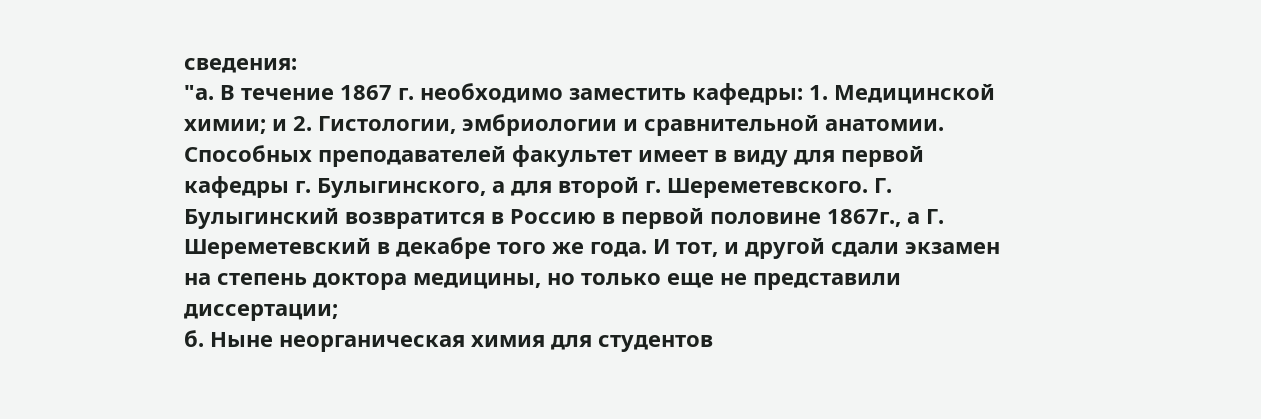сведения:
"а. В течение 1867 г. необходимо заместить кафедры: 1. Медицинской химии; и 2. Гистологии, эмбриологии и сравнительной анатомии. Способных преподавателей факультет имеет в виду для первой кафедры г. Булыгинского, а для второй г. Шереметевского. Г. Булыгинский возвратится в Россию в первой половине 1867г., а Г. Шереметевский в декабре того же года. И тот, и другой сдали экзамен на степень доктора медицины, но только еще не представили диссертации;
б. Ныне неорганическая химия для студентов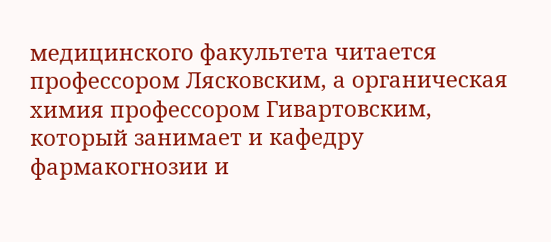медицинского факультета читается профессором Лясковским, а органическая химия профессором Гивартовским, который занимает и кафедру фармакогнозии и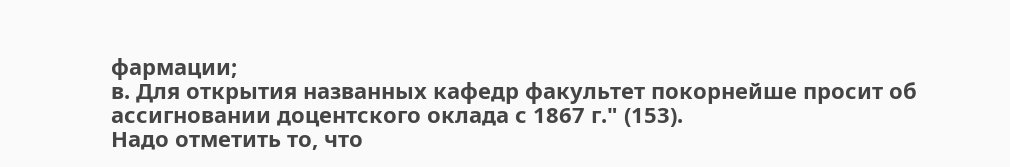фармации;
в. Для открытия названных кафедр факультет покорнейше просит об ассигновании доцентского оклада с 1867 г." (153).
Надо отметить то, что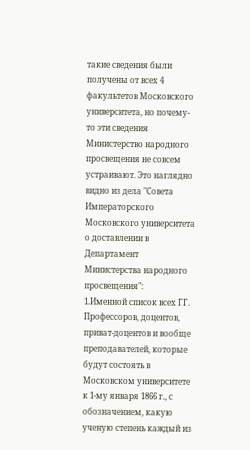такие сведения были получены от всех 4 факультетов Московского университета, но почему-то эти сведения Министерство народного просвещения не совсем устраивают. Это наглядно видно из дела "Совета Императорского Московского университета о доставлении в Департамент Министерства народного просвещения":
1.Именной список всех ГГ. Профессоров, доцентов, приват-доцентов и вообще преподавателей, которые будут состоять в Московском университете к 1-му января 1866 г., с обозначением, какую ученую степень каждый из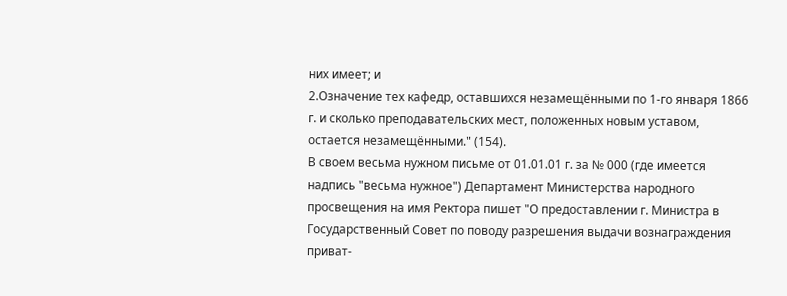них имеет; и
2.Означение тех кафедр, оставшихся незамещёнными по 1-го января 1866 г. и сколько преподавательских мест, положенных новым уставом, остается незамещёнными." (154).
В своем весьма нужном письме от 01.01.01 г. за № 000 (где имеется надпись "весьма нужное") Департамент Министерства народного просвещения на имя Ректора пишет "О предоставлении г. Министра в Государственный Совет по поводу разрешения выдачи вознаграждения приват-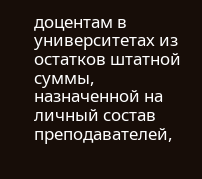доцентам в университетах из остатков штатной суммы, назначенной на личный состав преподавателей,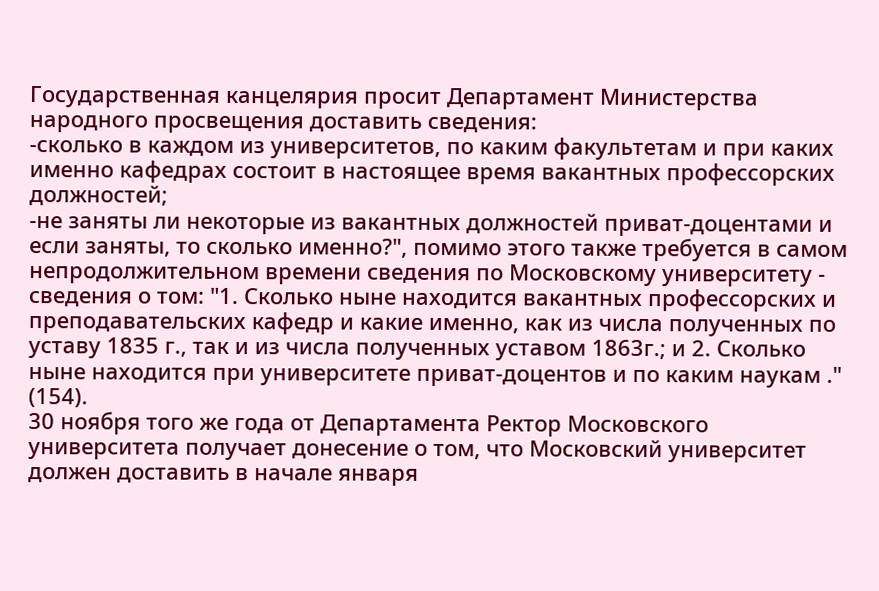Государственная канцелярия просит Департамент Министерства народного просвещения доставить сведения:
-сколько в каждом из университетов, по каким факультетам и при каких именно кафедрах состоит в настоящее время вакантных профессорских должностей;
-не заняты ли некоторые из вакантных должностей приват-доцентами и если заняты, то сколько именно?", помимо этого также требуется в самом непродолжительном времени сведения по Московскому университету - сведения о том: "1. Сколько ныне находится вакантных профессорских и преподавательских кафедр и какие именно, как из числа полученных по уставу 1835 г., так и из числа полученных уставом 1863г.; и 2. Сколько ныне находится при университете приват-доцентов и по каким наукам ." (154).
30 ноября того же года от Департамента Ректор Московского университета получает донесение о том, что Московский университет должен доставить в начале января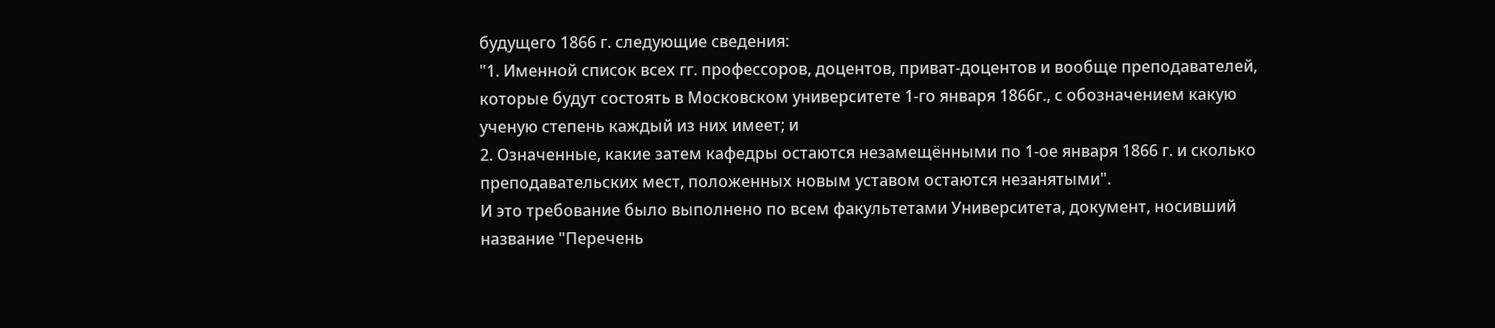будущего 1866 г. следующие сведения:
"1. Именной список всех гг. профессоров, доцентов, приват-доцентов и вообще преподавателей, которые будут состоять в Московском университете 1-го января 1866г., с обозначением какую ученую степень каждый из них имеет; и
2. Означенные, какие затем кафедры остаются незамещёнными по 1-ое января 1866 г. и сколько преподавательских мест, положенных новым уставом остаются незанятыми".
И это требование было выполнено по всем факультетами Университета, документ, носивший название "Перечень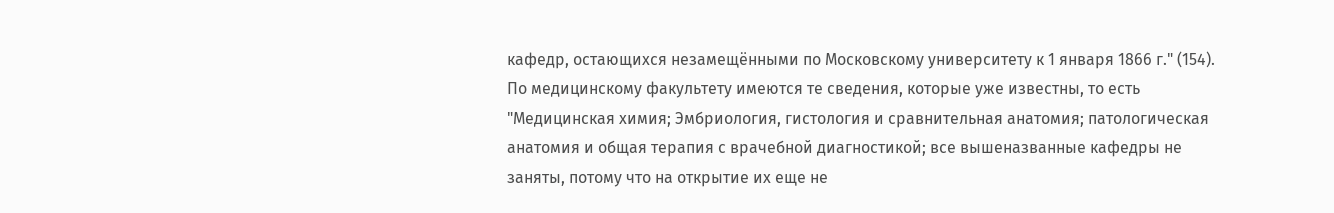кафедр, остающихся незамещёнными по Московскому университету к 1 января 1866 г." (154).
По медицинскому факультету имеются те сведения, которые уже известны, то есть "Медицинская химия; Эмбриология, гистология и сравнительная анатомия; патологическая анатомия и общая терапия с врачебной диагностикой; все вышеназванные кафедры не заняты, потому что на открытие их еще не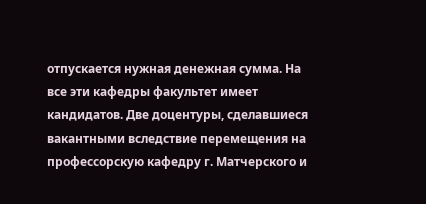отпускается нужная денежная сумма. На все эти кафедры факультет имеет кандидатов. Две доцентуры, сделавшиеся вакантными вследствие перемещения на профессорскую кафедру г. Матчерского и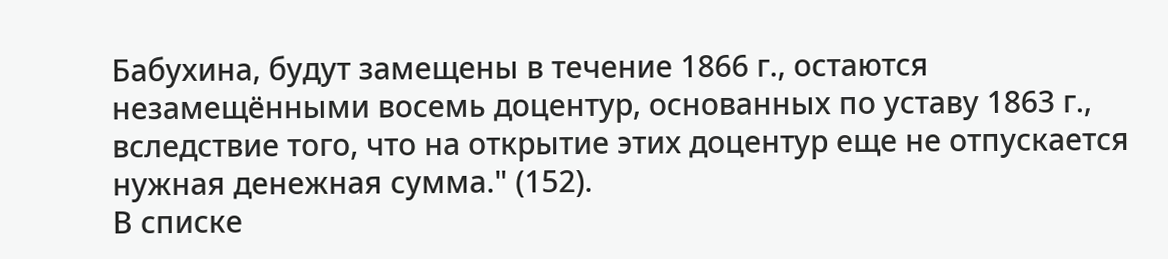Бабухина, будут замещены в течение 1866 г., остаются незамещёнными восемь доцентур, основанных по уставу 1863 г., вследствие того, что на открытие этих доцентур еще не отпускается нужная денежная сумма." (152).
В списке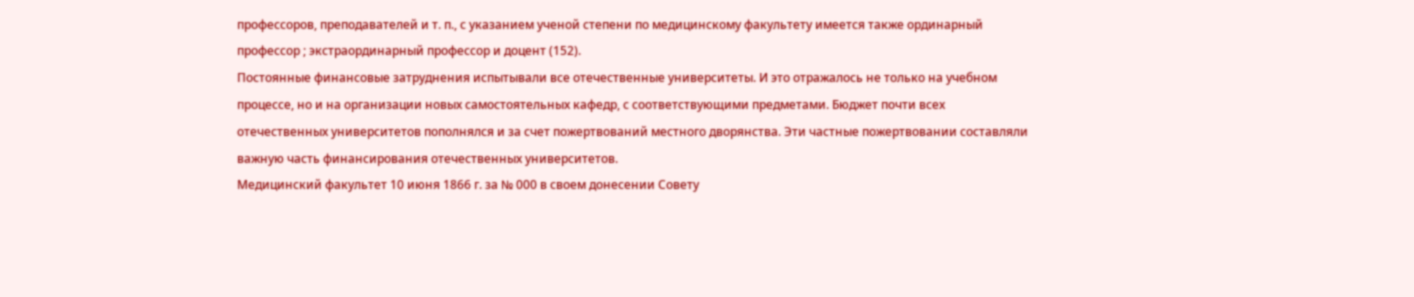профессоров, преподавателей и т. п., с указанием ученой степени по медицинскому факультету имеется также ординарный профессор ; экстраординарный профессор и доцент (152).
Постоянные финансовые затруднения испытывали все отечественные университеты. И это отражалось не только на учебном процессе, но и на организации новых самостоятельных кафедр, с соответствующими предметами. Бюджет почти всех отечественных университетов пополнялся и за счет пожертвований местного дворянства. Эти частные пожертвовании составляли важную часть финансирования отечественных университетов.
Медицинский факультет 10 июня 1866 г. за № 000 в своем донесении Совету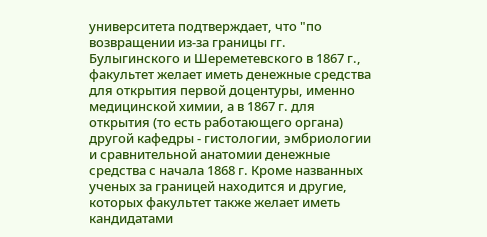университета подтверждает, что "по возвращении из-за границы гг. Булыгинского и Шереметевского в 1867 г., факультет желает иметь денежные средства для открытия первой доцентуры, именно медицинской химии, а в 1867 г. для открытия (то есть работающего органа) другой кафедры - гистологии, эмбриологии и сравнительной анатомии денежные средства с начала 1868 г. Кроме названных ученых за границей находится и другие, которых факультет также желает иметь кандидатами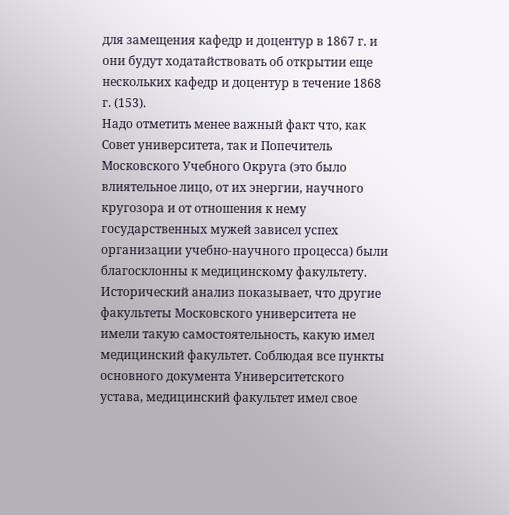для замещения кафедр и доцентур в 1867 г. и они будут ходатайствовать об открытии еще нескольких кафедр и доцентур в течение 1868 г. (153).
Надо отметить менее важный факт что, как Совет университета, так и Попечитель Московского Учебного Округа (это было влиятельное лицо, от их энергии, научного кругозора и от отношения к нему государственных мужей зависел успех организации учебно-научного процесса) были благосклонны к медицинскому факультету. Исторический анализ показывает, что другие факультеты Московского университета не имели такую самостоятельность, какую имел медицинский факультет. Соблюдая все пункты основного документа Университетского устава, медицинский факультет имел свое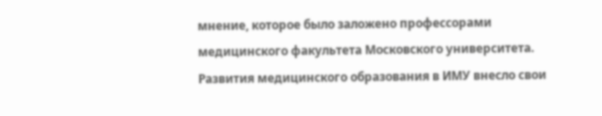мнение, которое было заложено профессорами медицинского факультета Московского университета. Развития медицинского образования в ИМУ внесло свои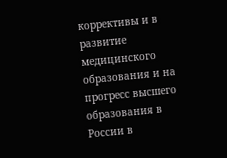коррективы и в развитие медицинского образования и на прогресс высшего образования в России в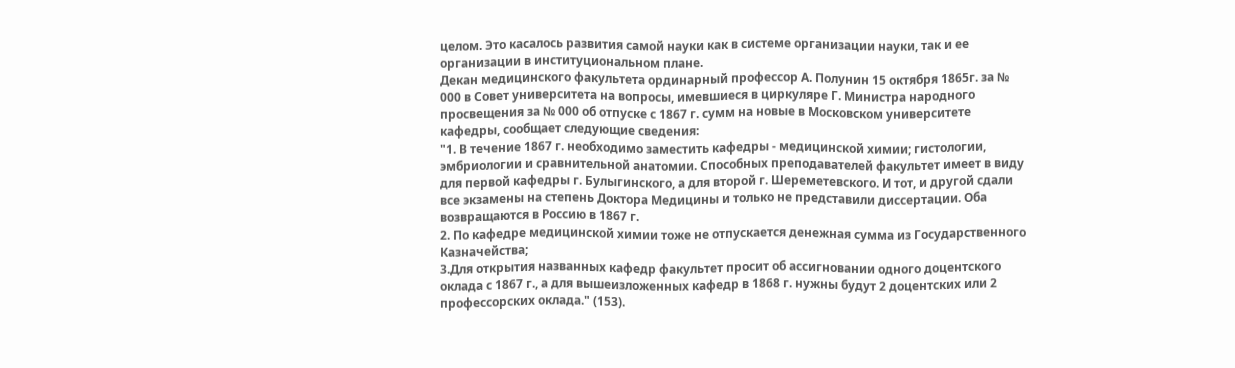целом. Это касалось развития самой науки как в системе организации науки, так и ее организации в институциональном плане.
Декан медицинского факультета ординарный профессор А. Полунин 15 октября 1865г. за № 000 в Совет университета на вопросы, имевшиеся в циркуляре Г. Министра народного просвещения за № 000 об отпуске с 1867 г. сумм на новые в Московском университете кафедры, сообщает следующие сведения:
"1. В течение 1867 г. необходимо заместить кафедры - медицинской химии; гистологии, эмбриологии и сравнительной анатомии. Способных преподавателей факультет имеет в виду для первой кафедры г. Булыгинского, а для второй г. Шереметевского. И тот, и другой сдали все экзамены на степень Доктора Медицины и только не представили диссертации. Оба возвращаются в Россию в 1867 г.
2. По кафедре медицинской химии тоже не отпускается денежная сумма из Государственного Казначейства;
3.Для открытия названных кафедр факультет просит об ассигновании одного доцентского оклада с 1867 г., а для вышеизложенных кафедр в 1868 г. нужны будут 2 доцентских или 2 профессорских оклада." (153).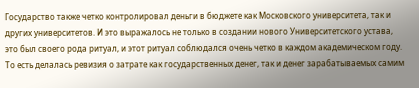Государство также четко контролировал деньги в бюджете как Московского университета, так и других университетов. И это выражалось не только в создании нового Университетского устава, это был своего рода ритуал, и этот ритуал соблюдался очень четко в каждом академическом году. То есть делалась ревизия о затрате как государственных денег, так и денег зарабатываемых самим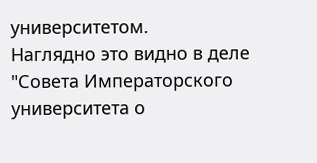университетом.
Наглядно это видно в деле "Совета Императорского университета о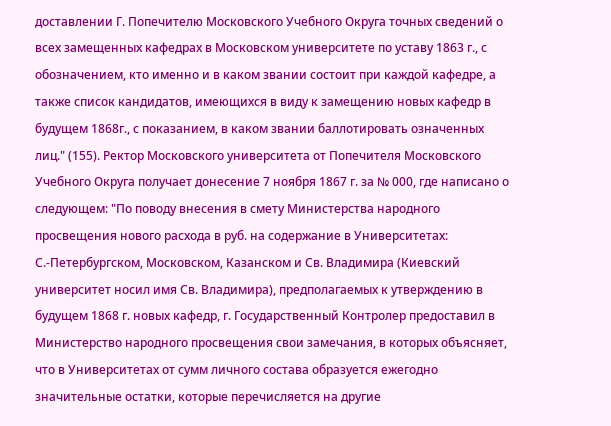доставлении Г. Попечителю Московского Учебного Округа точных сведений о всех замещенных кафедрах в Московском университете по уставу 1863 г., с обозначением, кто именно и в каком звании состоит при каждой кафедре, а также список кандидатов, имеющихся в виду к замещению новых кафедр в будущем 1868г., с показанием, в каком звании баллотировать означенных лиц." (155). Ректор Московского университета от Попечителя Московского Учебного Округа получает донесение 7 ноября 1867 г. за № 000, где написано о следующем: "По поводу внесения в смету Министерства народного просвещения нового расхода в руб. на содержание в Университетах: С.-Петербургском, Московском, Казанском и Св. Владимира (Киевский университет носил имя Св. Владимира), предполагаемых к утверждению в будущем 1868 г. новых кафедр, г. Государственный Контролер предоставил в Министерство народного просвещения свои замечания, в которых объясняет, что в Университетах от сумм личного состава образуется ежегодно значительные остатки, которые перечисляется на другие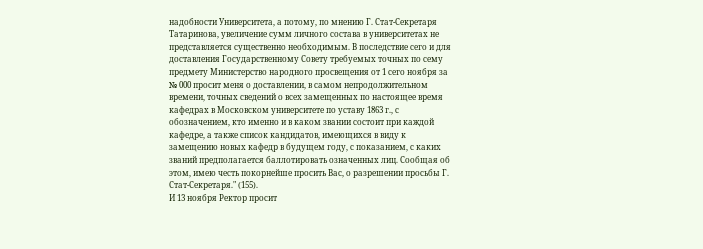надобности Университета, а потому, по мнению Г. Стат-Секретаря Татаринова, увеличение сумм личного состава в университетах не представляется существенно необходимым. В последствие сего и для доставления Государственному Совету требуемых точных по сему предмету Министерство народного просвещения от 1 сего ноября за № 000 просит меня о доставлении, в самом непродолжительном времени, точных сведений о всех замещенных по настоящее время кафедрах в Московском университете по уставу 1863 г., с обозначением, кто именно и в каком звании состоит при каждой кафедре, а также список кандидатов, имеющихся в виду к замещению новых кафедр в будущем году, с показанием, с каких званий предполагается баллотировать означенных лиц. Сообщая об этом, имею честь покорнейше просить Вас, о разрешении просьбы Г. Стат-Секретаря." (155).
И 13 ноября Ректор просит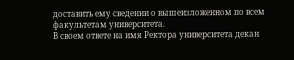доставить ему сведении о вышеизложенном по всем факультетам университета.
В своем ответе на имя Ректора университета декан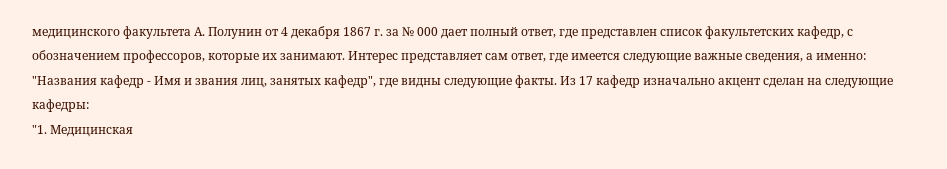медицинского факультета А. Полунин от 4 декабря 1867 г. за № 000 дает полный ответ, где представлен список факультетских кафедр, с обозначением профессоров, которые их занимают. Интерес представляет сам ответ, где имеется следующие важные сведения, а именно: "Названия кафедр - Имя и звания лиц, занятых кафедр", где видны следующие факты. Из 17 кафедр изначально акцент сделан на следующие кафедры:
"1. Медицинская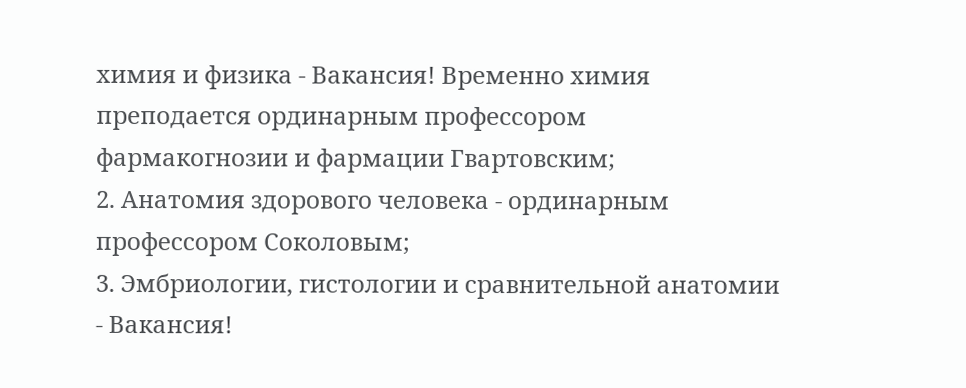химия и физика - Вакансия! Временно химия преподается ординарным профессором фармакогнозии и фармации Гвартовским;
2. Анатомия здорового человека - ординарным профессором Соколовым;
3. Эмбриологии, гистологии и сравнительной анатомии - Вакансия!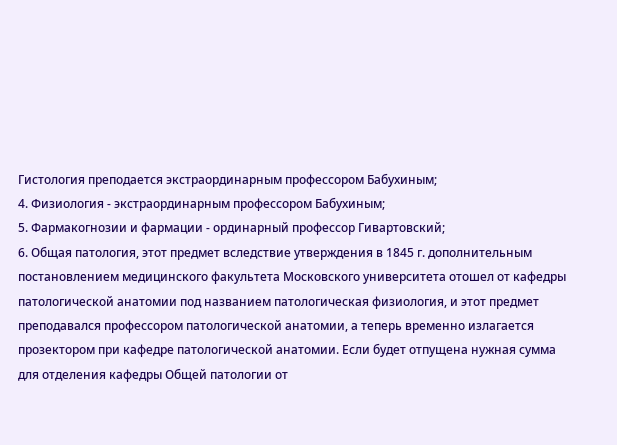Гистология преподается экстраординарным профессором Бабухиным;
4. Физиология - экстраординарным профессором Бабухиным;
5. Фармакогнозии и фармации - ординарный профессор Гивартовский;
6. Общая патология, этот предмет вследствие утверждения в 1845 г. дополнительным постановлением медицинского факультета Московского университета отошел от кафедры патологической анатомии под названием патологическая физиология, и этот предмет преподавался профессором патологической анатомии, а теперь временно излагается прозектором при кафедре патологической анатомии. Если будет отпущена нужная сумма для отделения кафедры Общей патологии от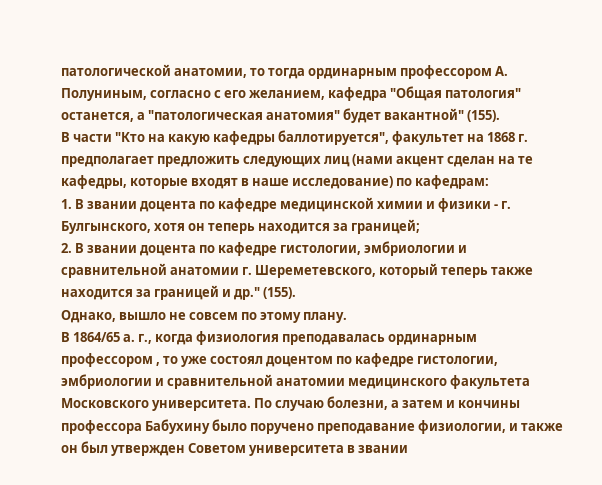патологической анатомии, то тогда ординарным профессором А. Полуниным, согласно с его желанием, кафедра "Общая патология" останется, а "патологическая анатомия" будет вакантной" (155).
В части "Кто на какую кафедры баллотируется", факультет на 1868 г. предполагает предложить следующих лиц (нами акцент сделан на те кафедры, которые входят в наше исследование) по кафедрам:
1. В звании доцента по кафедре медицинской химии и физики - г. Булгынского, хотя он теперь находится за границей;
2. В звании доцента по кафедре гистологии, эмбриологии и сравнительной анатомии г. Шереметевского, который теперь также находится за границей и др." (155).
Однако, вышло не совсем по этому плану.
В 1864/65 а. г., когда физиология преподавалась ординарным профессором , то уже состоял доцентом по кафедре гистологии, эмбриологии и сравнительной анатомии медицинского факультета Московского университета. По случаю болезни, а затем и кончины профессора Бабухину было поручено преподавание физиологии, и также он был утвержден Советом университета в звании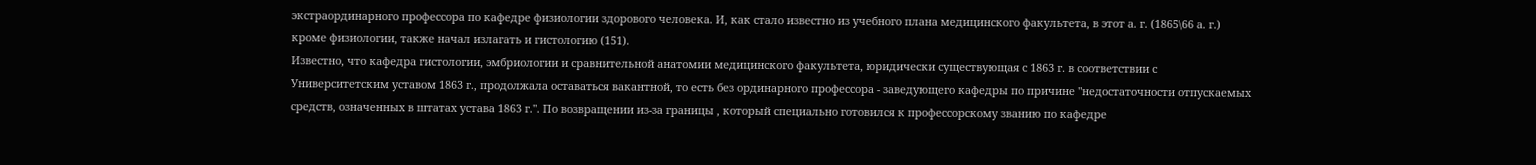экстраординарного профессора по кафедре физиологии здорового человека. И, как стало известно из учебного плана медицинского факультета, в этот а. г. (1865\66 а. г.) кроме физиологии, также начал излагать и гистологию (151).
Известно, что кафедра гистологии, эмбриологии и сравнительной анатомии медицинского факультета, юридически существующая с 1863 г. в соответствии с Университетским уставом 1863 г., продолжала оставаться вакантной, то есть без ординарного профессора - заведующего кафедры по причине "недостаточности отпускаемых средств, означенных в штатах устава 1863 г.". По возвращении из-за границы , который специально готовился к профессорскому званию по кафедре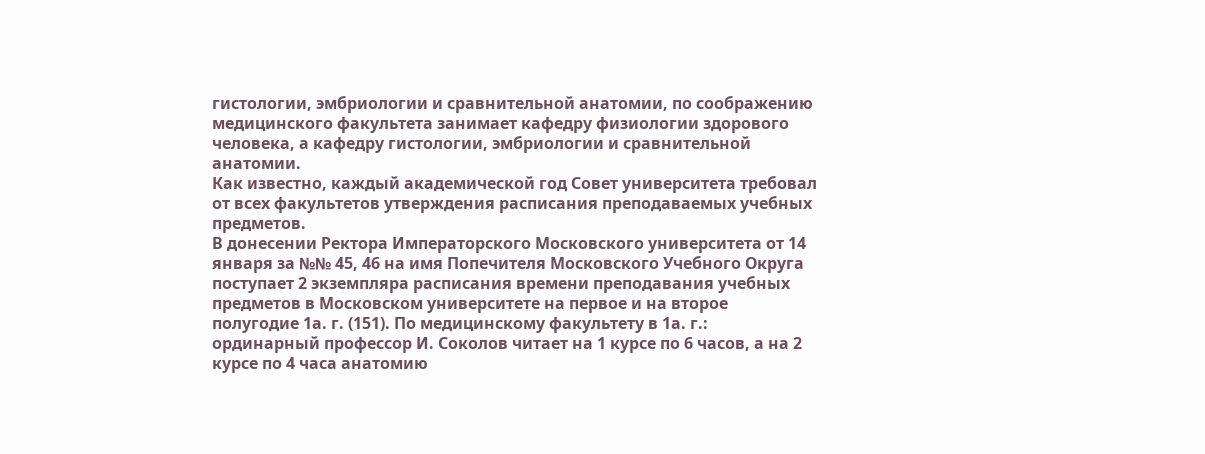гистологии, эмбриологии и сравнительной анатомии, по соображению медицинского факультета занимает кафедру физиологии здорового человека, а кафедру гистологии, эмбриологии и сравнительной анатомии.
Как известно, каждый академической год Совет университета требовал от всех факультетов утверждения расписания преподаваемых учебных предметов.
В донесении Ректора Императорского Московского университета от 14 января за №№ 45, 46 на имя Попечителя Московского Учебного Округа поступает 2 экземпляра расписания времени преподавания учебных предметов в Московском университете на первое и на второе полугодие 1а. г. (151). По медицинскому факультету в 1а. г.: ординарный профессор И. Соколов читает на 1 курсе по 6 часов, а на 2 курсе по 4 часа анатомию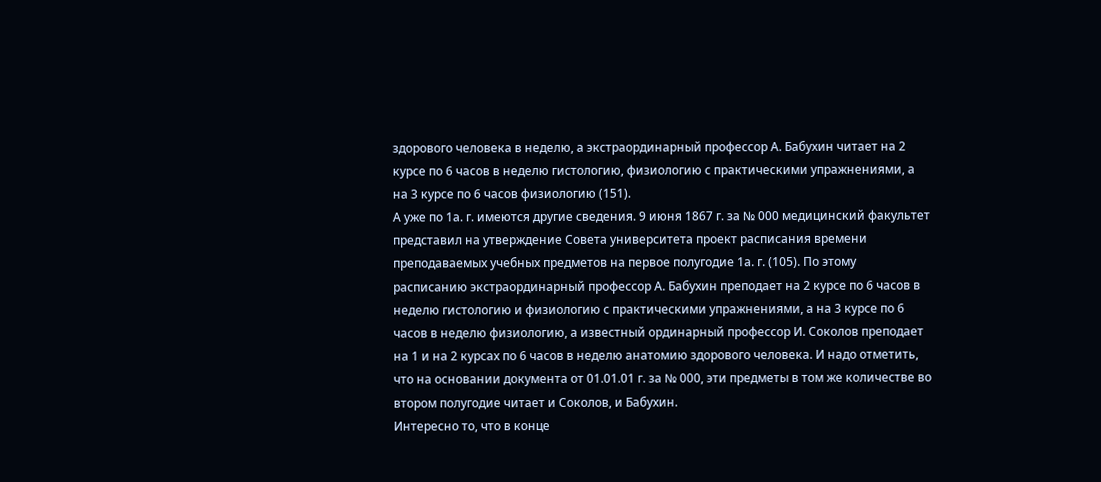здорового человека в неделю, а экстраординарный профессор А. Бабухин читает на 2 курсе по 6 часов в неделю гистологию, физиологию с практическими упражнениями, а на 3 курсе по 6 часов физиологию (151).
А уже по 1а. г. имеются другие сведения. 9 июня 1867 г. за № 000 медицинский факультет представил на утверждение Совета университета проект расписания времени преподаваемых учебных предметов на первое полугодие 1а. г. (105). По этому расписанию экстраординарный профессор А. Бабухин преподает на 2 курсе по 6 часов в неделю гистологию и физиологию с практическими упражнениями, а на 3 курсе по 6 часов в неделю физиологию, а известный ординарный профессор И. Соколов преподает на 1 и на 2 курсах по 6 часов в неделю анатомию здорового человека. И надо отметить, что на основании документа от 01.01.01 г. за № 000, эти предметы в том же количестве во втором полугодие читает и Соколов, и Бабухин.
Интересно то, что в конце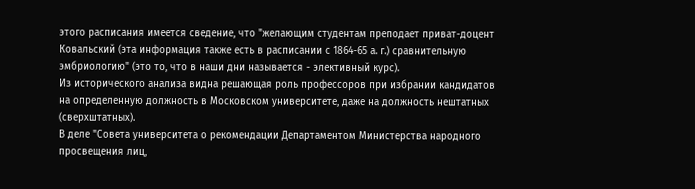этого расписания имеется сведение, что "желающим студентам преподает приват-доцент Ковальский (эта информация также есть в расписании с 1864-65 а. г.) сравнительную эмбриологию" (это то, что в наши дни называется - элективный курс).
Из исторического анализа видна решающая роль профессоров при избрании кандидатов на определенную должность в Московском университете, даже на должность нештатных (сверхштатных).
В деле "Совета университета о рекомендации Департаментом Министерства народного просвещения лиц,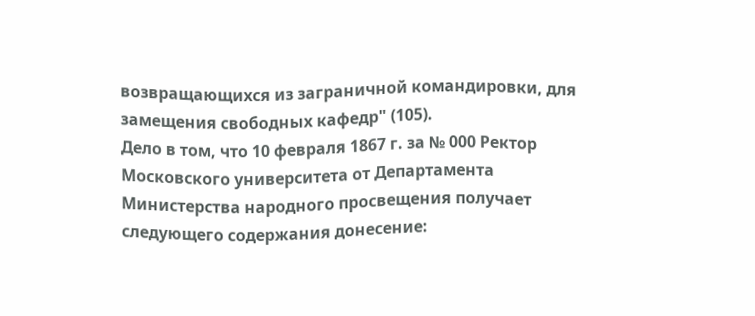возвращающихся из заграничной командировки, для замещения свободных кафедр" (105).
Дело в том, что 10 февраля 1867 г. за № 000 Ректор Московского университета от Департамента Министерства народного просвещения получает следующего содержания донесение: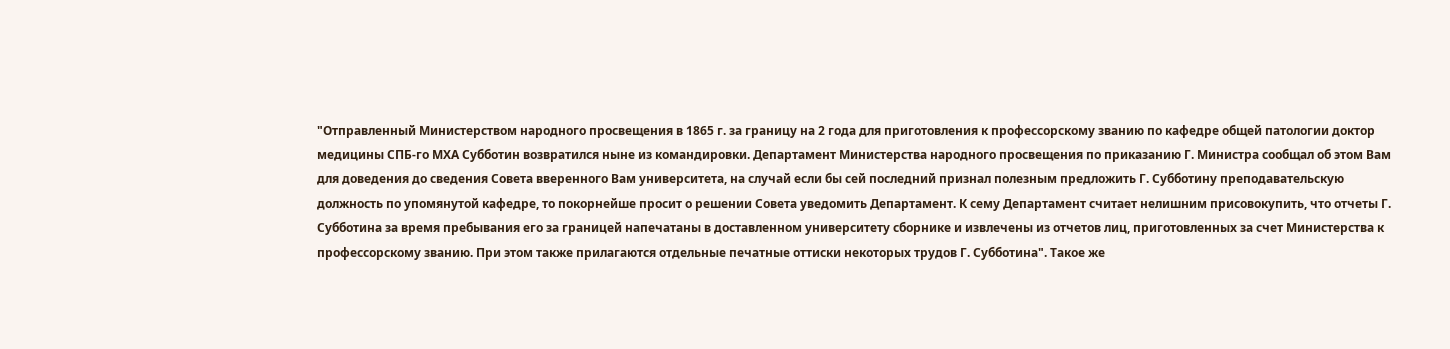"Отправленный Министерством народного просвещения в 1865 г. за границу на 2 года для приготовления к профессорскому званию по кафедре общей патологии доктор медицины СПБ-го МХА Субботин возвратился ныне из командировки. Департамент Министерства народного просвещения по приказанию Г. Министра сообщал об этом Вам для доведения до сведения Совета вверенного Вам университета, на случай если бы сей последний признал полезным предложить Г. Субботину преподавательскую должность по упомянутой кафедре, то покорнейше просит о решении Совета уведомить Департамент. К сему Департамент считает нелишним присовокупить, что отчеты Г. Субботина за время пребывания его за границей напечатаны в доставленном университету сборнике и извлечены из отчетов лиц, приготовленных за счет Министерства к профессорскому званию. При этом также прилагаются отдельные печатные оттиски некоторых трудов Г. Субботина". Такое же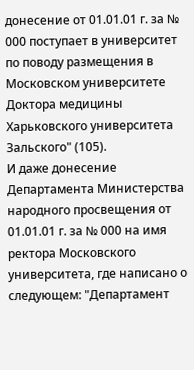донесение от 01.01.01 г. за № 000 поступает в университет по поводу размещения в Московском университете Доктора медицины Харьковского университета Зальского" (105).
И даже донесение Департамента Министерства народного просвещения от 01.01.01 г. за № 000 на имя ректора Московского университета, где написано о следующем: "Департамент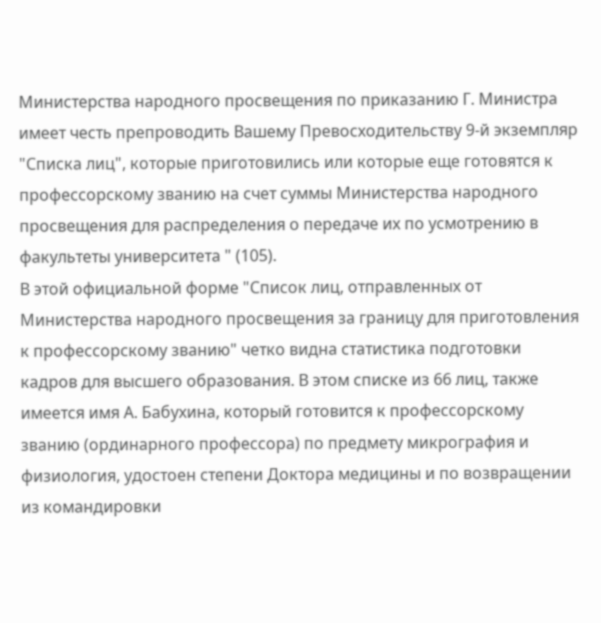Министерства народного просвещения по приказанию Г. Министра имеет честь препроводить Вашему Превосходительству 9-й экземпляр "Списка лиц", которые приготовились или которые еще готовятся к профессорскому званию на счет суммы Министерства народного просвещения для распределения о передаче их по усмотрению в факультеты университета " (105).
В этой официальной форме "Список лиц, отправленных от Министерства народного просвещения за границу для приготовления к профессорскому званию" четко видна статистика подготовки кадров для высшего образования. В этом списке из 66 лиц, также имеется имя А. Бабухина, который готовится к профессорскому званию (ординарного профессора) по предмету микрография и физиология, удостоен степени Доктора медицины и по возвращении из командировки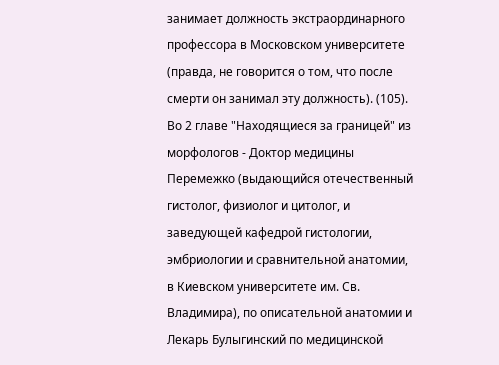занимает должность экстраординарного профессора в Московском университете (правда, не говорится о том, что после смерти он занимал эту должность). (105).
Во 2 главе "Находящиеся за границей" из морфологов - Доктор медицины Перемежко (выдающийся отечественный гистолог, физиолог и цитолог, и заведующей кафедрой гистологии, эмбриологии и сравнительной анатомии, в Киевском университете им. Св. Владимира), по описательной анатомии и Лекарь Булыгинский по медицинской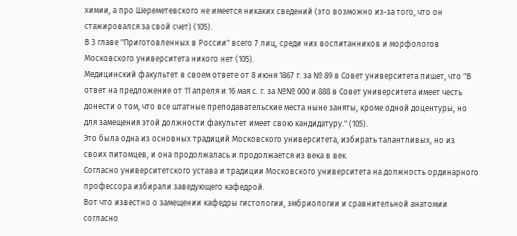химии, а про Шереметевского не имеется никаких сведений (это возможно из-за того, что он стажировался за свой счет) (105).
В 3 главе "Приготовленных в России" всего 7 лиц, среди них воспитанников и морфологов Московского университета никого нет (105).
Медицинский факультет в своем ответе от 8 июня 1867 г. за № 89 в Совет университета пишет, что "В ответ на предложение от 11 апреля и 16 мая с. г. за №№ 000 и 888 в Совет университета имеет честь донести о том, что все штатные преподавательские места ныне заняты, кроме одной доцентуры, но для замещения этой должности факультет имеет свою кандидатуру." (105).
Это была одна из основных традиций Московского университета, избирать талантливых, но из своих питомцев, и она продолжалась и продолжается из века в век.
Согласно университетского устава и традиции Московского университета на должность ординарного профессора избирали заведующего кафедрой.
Вот что известно о замещении кафедры гистологии, эмбриологии и сравнительной анатомии согласно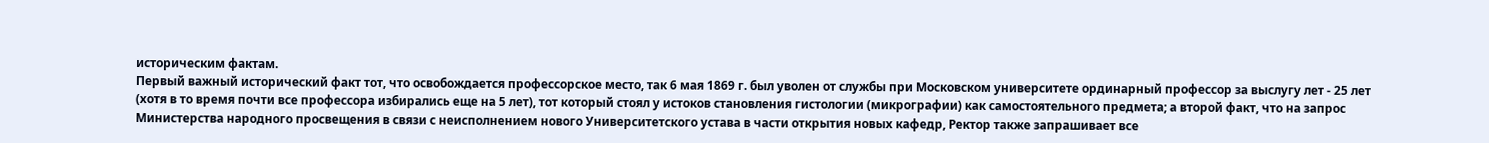историческим фактам.
Первый важный исторический факт тот, что освобождается профессорское место, так 6 мая 1869 г. был уволен от службы при Московском университете ординарный профессор за выслугу лет - 25 лет (хотя в то время почти все профессора избирались еще на 5 лет), тот который стоял у истоков становления гистологии (микрографии) как самостоятельного предмета; а второй факт, что на запрос Министерства народного просвещения в связи с неисполнением нового Университетского устава в части открытия новых кафедр, Ректор также запрашивает все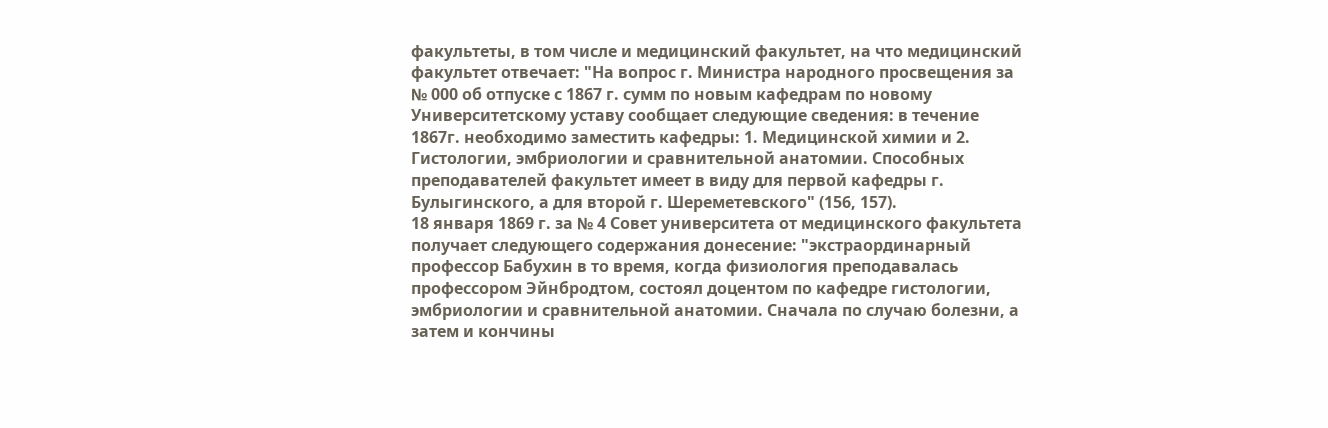факультеты, в том числе и медицинский факультет, на что медицинский факультет отвечает: "На вопрос г. Министра народного просвещения за № 000 об отпуске с 1867 г. сумм по новым кафедрам по новому Университетскому уставу сообщает следующие сведения: в течение 1867г. необходимо заместить кафедры: 1. Медицинской химии и 2. Гистологии, эмбриологии и сравнительной анатомии. Способных преподавателей факультет имеет в виду для первой кафедры г. Булыгинского, а для второй г. Шереметевского" (156, 157).
18 января 1869 г. за № 4 Совет университета от медицинского факультета получает следующего содержания донесение: "экстраординарный профессор Бабухин в то время, когда физиология преподавалась профессором Эйнбродтом, состоял доцентом по кафедре гистологии, эмбриологии и сравнительной анатомии. Сначала по случаю болезни, а затем и кончины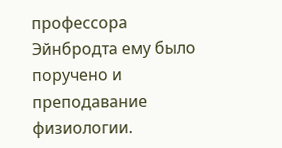профессора Эйнбродта ему было поручено и преподавание физиологии.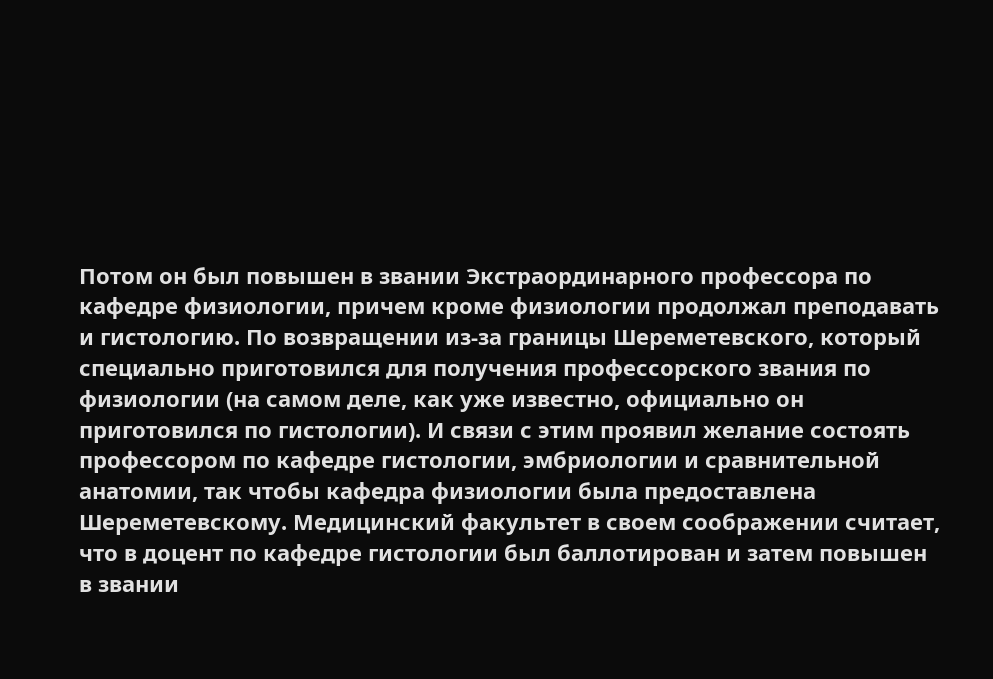Потом он был повышен в звании Экстраординарного профессора по кафедре физиологии, причем кроме физиологии продолжал преподавать и гистологию. По возвращении из-за границы Шереметевского, который специально приготовился для получения профессорского звания по физиологии (на самом деле, как уже известно, официально он приготовился по гистологии). И связи с этим проявил желание состоять профессором по кафедре гистологии, эмбриологии и сравнительной анатомии, так чтобы кафедра физиологии была предоставлена Шереметевскому. Медицинский факультет в своем соображении считает, что в доцент по кафедре гистологии был баллотирован и затем повышен в звании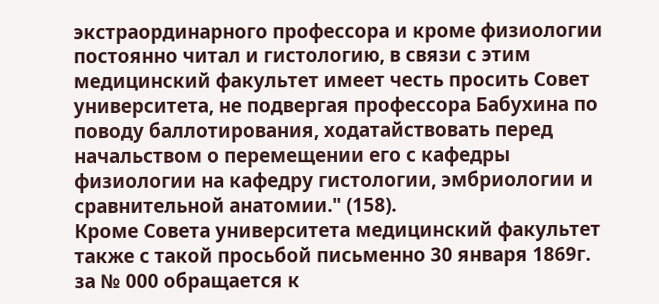экстраординарного профессора и кроме физиологии постоянно читал и гистологию, в связи с этим медицинский факультет имеет честь просить Совет университета, не подвергая профессора Бабухина по поводу баллотирования, ходатайствовать перед начальством о перемещении его с кафедры физиологии на кафедру гистологии, эмбриологии и сравнительной анатомии." (158).
Кроме Совета университета медицинский факультет также с такой просьбой письменно 30 января 1869г. за № 000 обращается к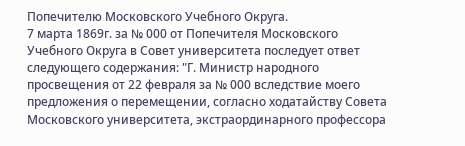Попечителю Московского Учебного Округа.
7 марта 1869г. за № 000 от Попечителя Московского Учебного Округа в Совет университета последует ответ следующего содержания: "Г. Министр народного просвещения от 22 февраля за № 000 вследствие моего предложения о перемещении, согласно ходатайству Совета Московского университета, экстраординарного профессора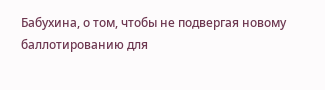Бабухина, о том, чтобы не подвергая новому баллотированию для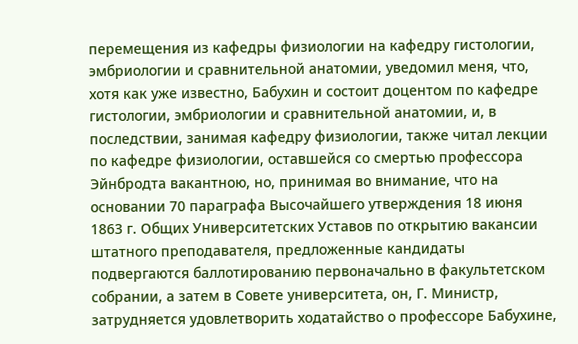перемещения из кафедры физиологии на кафедру гистологии, эмбриологии и сравнительной анатомии, уведомил меня, что, хотя как уже известно, Бабухин и состоит доцентом по кафедре гистологии, эмбриологии и сравнительной анатомии, и, в последствии, занимая кафедру физиологии, также читал лекции по кафедре физиологии, оставшейся со смертью профессора Эйнбродта вакантною, но, принимая во внимание, что на основании 70 параграфа Высочайшего утверждения 18 июня 1863 г. Общих Университетских Уставов по открытию вакансии штатного преподавателя, предложенные кандидаты подвергаются баллотированию первоначально в факультетском собрании, а затем в Совете университета, он, Г. Министр, затрудняется удовлетворить ходатайство о профессоре Бабухине,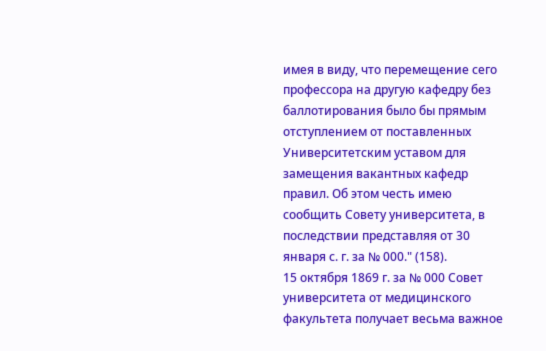имея в виду, что перемещение сего профессора на другую кафедру без баллотирования было бы прямым отступлением от поставленных Университетским уставом для замещения вакантных кафедр правил. Об этом честь имею сообщить Совету университета, в последствии представляя от 30 января с. г. за № 000." (158).
15 октября 1869 г. за № 000 Совет университета от медицинского факультета получает весьма важное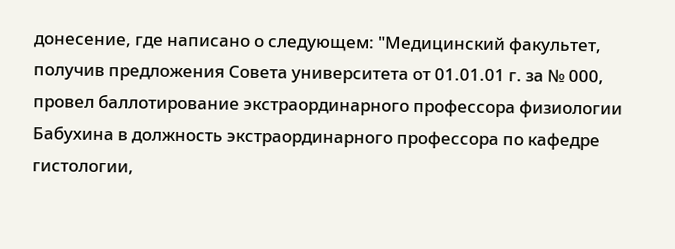донесение, где написано о следующем: "Медицинский факультет, получив предложения Совета университета от 01.01.01 г. за № 000, провел баллотирование экстраординарного профессора физиологии Бабухина в должность экстраординарного профессора по кафедре гистологии,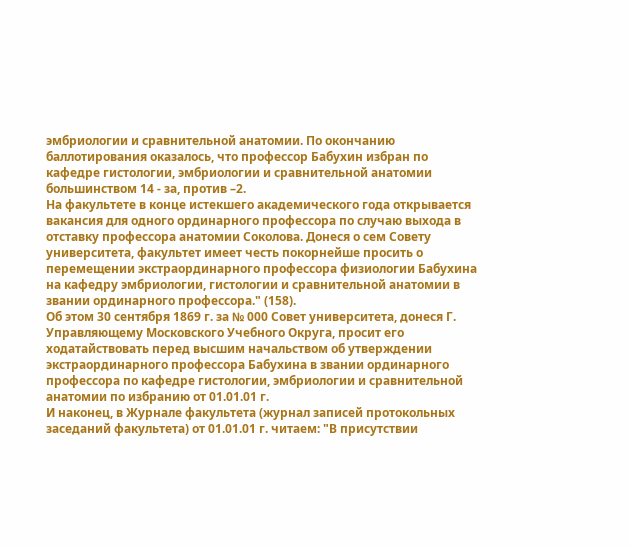эмбриологии и сравнительной анатомии. По окончанию баллотирования оказалось, что профессор Бабухин избран по кафедре гистологии, эмбриологии и сравнительной анатомии большинством 14 - за, против –2.
На факультете в конце истекшего академического года открывается вакансия для одного ординарного профессора по случаю выхода в отставку профессора анатомии Соколова. Донеся о сем Совету университета, факультет имеет честь покорнейше просить о перемещении экстраординарного профессора физиологии Бабухина на кафедру эмбриологии, гистологии и сравнительной анатомии в звании ординарного профессора." (158).
Об этом 30 сентября 1869 г. за № 000 Совет университета, донеся Г. Управляющему Московского Учебного Округа, просит его ходатайствовать перед высшим начальством об утверждении экстраординарного профессора Бабухина в звании ординарного профессора по кафедре гистологии, эмбриологии и сравнительной анатомии по избранию от 01.01.01 г.
И наконец, в Журнале факультета (журнал записей протокольных заседаний факультета) от 01.01.01 г. читаем: "В присутствии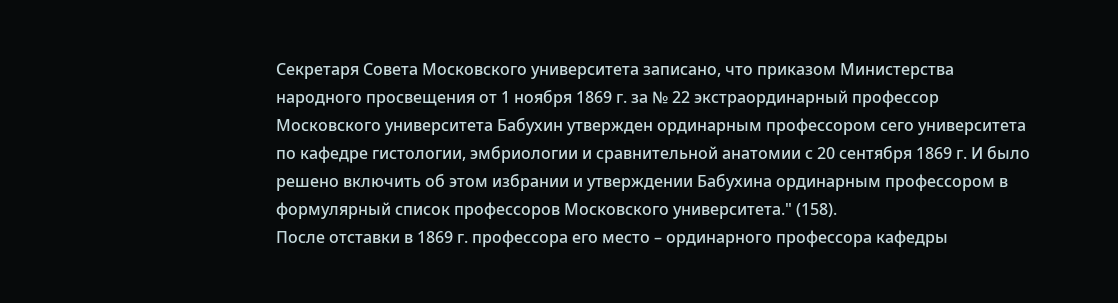Секретаря Совета Московского университета записано, что приказом Министерства народного просвещения от 1 ноября 1869 г. за № 22 экстраординарный профессор Московского университета Бабухин утвержден ординарным профессором сего университета по кафедре гистологии, эмбриологии и сравнительной анатомии с 20 сентября 1869 г. И было решено включить об этом избрании и утверждении Бабухина ординарным профессором в формулярный список профессоров Московского университета." (158).
После отставки в 1869 г. профессора его место – ординарного профессора кафедры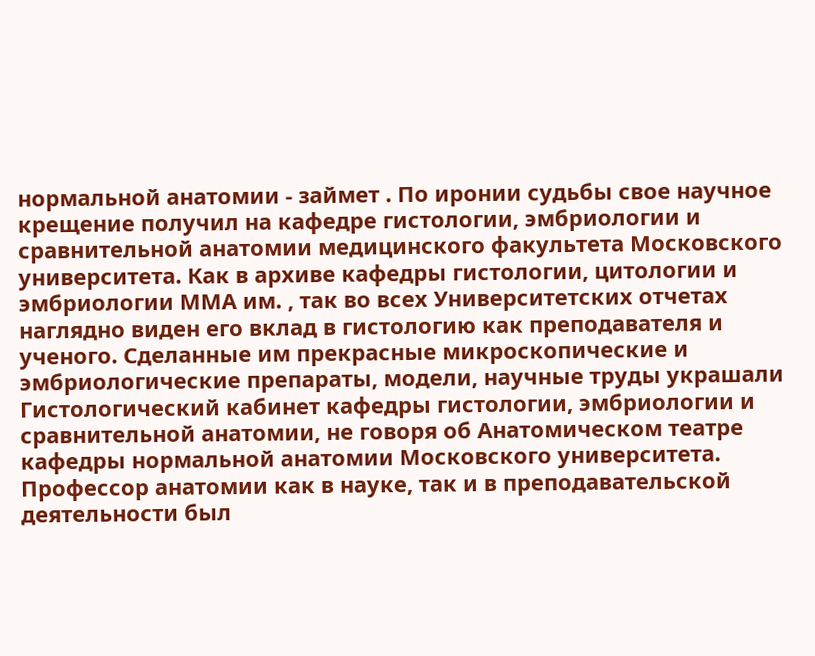нормальной анатомии - займет . По иронии судьбы свое научное крещение получил на кафедре гистологии, эмбриологии и сравнительной анатомии медицинского факультета Московского университета. Как в архиве кафедры гистологии, цитологии и эмбриологии ММА им. , так во всех Университетских отчетах наглядно виден его вклад в гистологию как преподавателя и ученого. Сделанные им прекрасные микроскопические и эмбриологические препараты, модели, научные труды украшали Гистологический кабинет кафедры гистологии, эмбриологии и сравнительной анатомии, не говоря об Анатомическом театре кафедры нормальной анатомии Московского университета. Профессор анатомии как в науке, так и в преподавательской деятельности был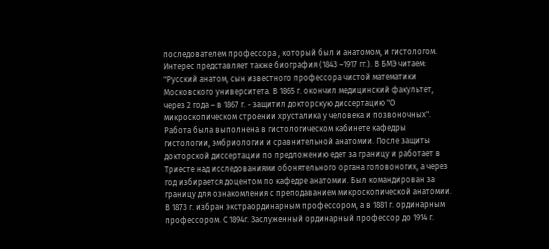последователем профессора , который был и анатомом, и гистологом.
Интерес представляет также биография (1843 –1917 гг.). В БМЭ читаем: "Русский анатом, сын известного профессора чистой математики Московского университета. В 1865 г. окончил медицинский факультет, через 2 года – в 1867 г. - защитил докторскую диссертацию "О микроскопическом строении хрусталика у человека и позвоночных". Работа была выполнена в гистологическом кабинете кафедры гистологии, эмбриологии и сравнительной анатомии. После защиты докторской диссертации по предложению едет за границу и работает в Триесте над исследованиями обонятельного органа головоногих, а через год избирается доцентом по кафедре анатомии. Был командирован за границу для ознакомления с преподаванием микроскопической анатомии. В 1873 г. избран экстраординарным профессором, а в 1881 г. ординарным профессором. С 1894г. Заслуженный ординарный профессор до 1914 г.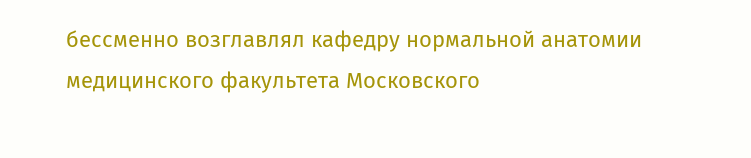бессменно возглавлял кафедру нормальной анатомии медицинского факультета Московского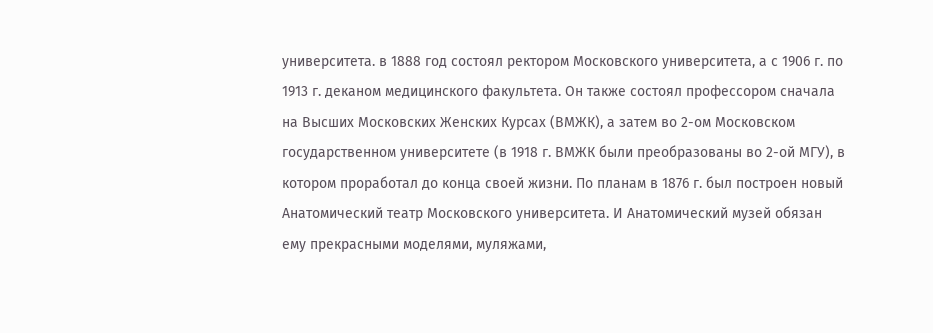университета. в 1888 год состоял ректором Московского университета, а с 1906 г. по 1913 г. деканом медицинского факультета. Он также состоял профессором сначала на Высших Московских Женских Курсах (ВМЖК), а затем во 2-ом Московском государственном университете (в 1918 г. ВМЖК были преобразованы во 2-ой МГУ), в котором проработал до конца своей жизни. По планам в 1876 г. был построен новый Анатомический театр Московского университета. И Анатомический музей обязан ему прекрасными моделями, муляжами,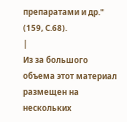препаратами и др." (159, С.68).
|
Из за большого объема этот материал размещен на нескольких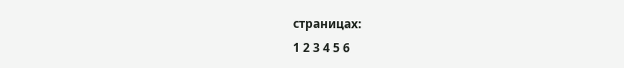страницах:
1 2 3 4 5 6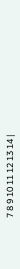7 8 9 10 11 12 13 14 |